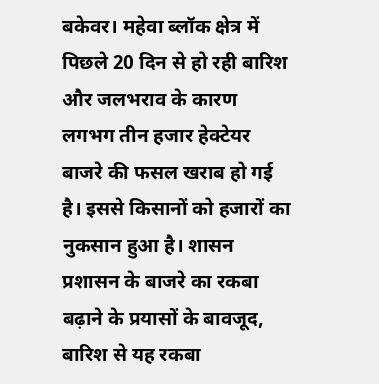बकेवर। महेवा ब्लॉक क्षेत्र में पिछले 20 दिन से हो रही बारिश और जलभराव के कारण लगभग तीन हजार हेक्टेयर बाजरे की फसल खराब हो गई है। इससे किसानों को हजारों का नुकसान हुआ है। शासन प्रशासन के बाजरे का रकबा बढ़ाने के प्रयासों के बावजूद, बारिश से यह रकबा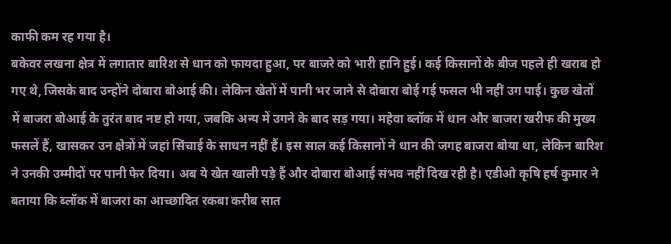काफी कम रह गया है।
बकेवर लखना क्षेत्र में लगातार बारिश से धान को फायदा हुआ, पर बाजरे को भारी हानि हुई। कई किसानों के बीज पहले ही खराब हो गए थे, जिसके बाद उन्होंने दोबारा बोआई की। लेकिन खेतों में पानी भर जाने से दोबारा बोई गई फसल भी नहीं उग पाई। कुछ खेतों में बाजरा बोआई के तुरंत बाद नष्ट हो गया, जबकि अन्य में उगने के बाद सड़ गया। महेवा ब्लॉक में धान और बाजरा खरीफ की मुख्य फसलें हैं, खासकर उन क्षेत्रों में जहां सिंचाई के साधन नहीं हैं। इस साल कई किसानों ने धान की जगह बाजरा बोया था, लेकिन बारिश ने उनकी उम्मीदों पर पानी फेर दिया। अब ये खेत खाली पड़े हैं और दोबारा बोआई संभव नहीं दिख रही है। एडीओ कृषि हर्ष कुमार ने बताया कि ब्लॉक में बाजरा का आच्छादित रकबा करीब सात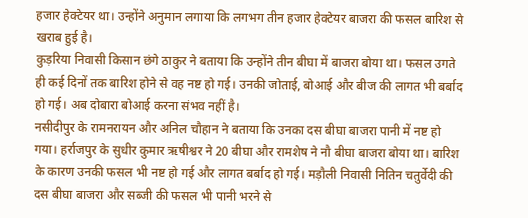हजार हेक्टेयर था। उन्होंने अनुमान लगाया कि लगभग तीन हजार हेक्टेयर बाजरा की फसल बारिश से खराब हुई है।
कुड़रिया निवासी किसान छंगे ठाकुर ने बताया कि उन्होंने तीन बीघा में बाजरा बोया था। फसल उगते ही कई दिनों तक बारिश होने से वह नष्ट हो गई। उनकी जोताई, बोआई और बीज की लागत भी बर्बाद हो गई। अब दोबारा बोआई करना संभव नहीं है।
नसीदीपुर के रामनरायन और अनिल चौहान ने बताया कि उनका दस बीघा बाजरा पानी में नष्ट हो गया। हर्राजपुर के सुधीर कुमार ऋषीश्वर ने 20 बीघा और रामशेष ने नौ बीघा बाजरा बोया था। बारिश के कारण उनकी फसल भी नष्ट हो गई और लागत बर्बाद हो गई। मड़ौली निवासी नितिन चतुर्वेदी की दस बीघा बाजरा और सब्जी की फसल भी पानी भरने से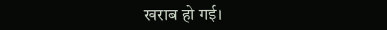खराब हो गई।